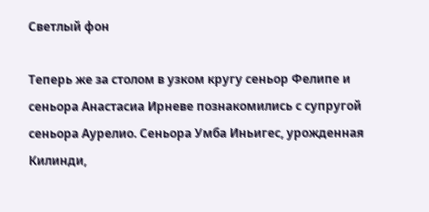Светлый фон

Теперь же за столом в узком кругу сеньор Фелипе и сеньора Анастасиа Ирневе познакомились с супругой сеньора Аурелио. Сеньора Умба Иньигес, урожденная Килинди,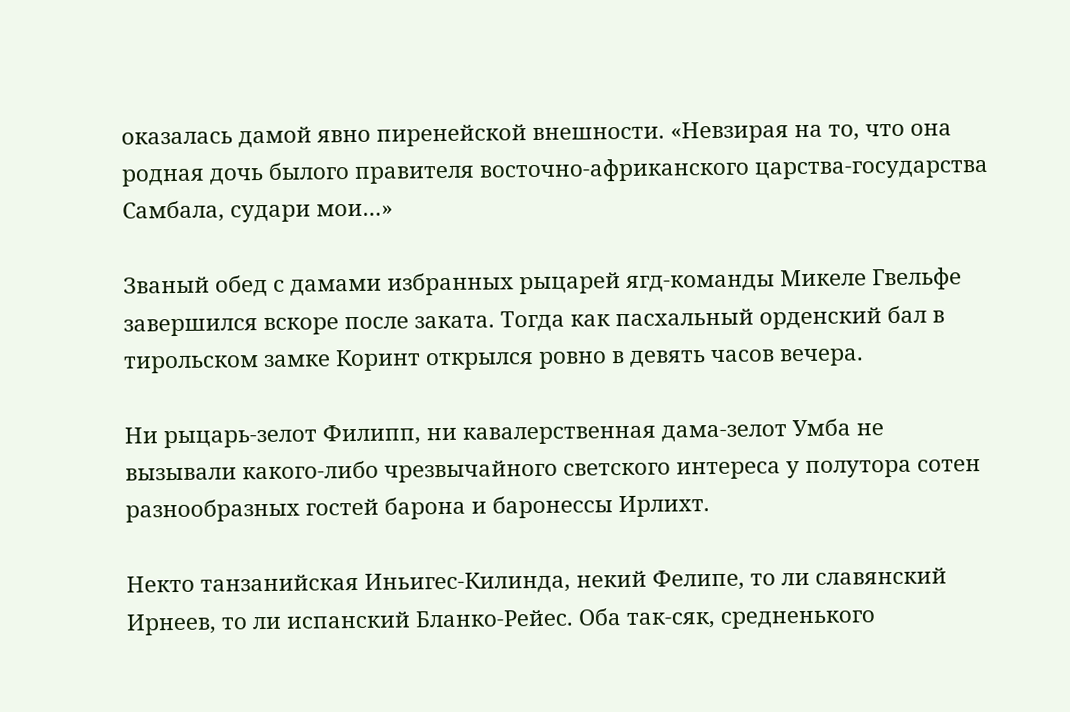оказалась дамой явно пиренейской внешности. «Невзирая на то, что она родная дочь былого правителя восточно-африканского царства-государства Самбала, судари мои…»

Званый обед с дамами избранных рыцарей ягд-команды Микеле Гвельфе завершился вскоре после заката. Тогда как пасхальный орденский бал в тирольском замке Коринт открылся ровно в девять часов вечера.

Ни рыцарь-зелот Филипп, ни кавалерственная дама-зелот Умба не вызывали какого-либо чрезвычайного светского интереса у полутора сотен разнообразных гостей барона и баронессы Ирлихт.

Некто танзанийская Иньигес-Килинда, некий Фелипе, то ли славянский Ирнеев, то ли испанский Бланко-Рейес. Оба так-сяк, средненького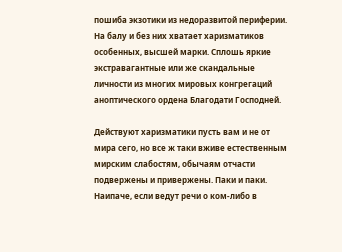пошиба экзотики из недоразвитой периферии. На балу и без них хватает харизматиков особенных, высшей марки. Сплошь яркие экстравагантные или же скандальные личности из многих мировых конгрегаций аноптического ордена Благодати Господней.

Действуют харизматики пусть вам и не от мира сего, но все ж таки вживе естественным мирским слабостям, обычаям отчасти подвержены и привержены. Паки и паки. Наипаче, если ведут речи о ком-либо в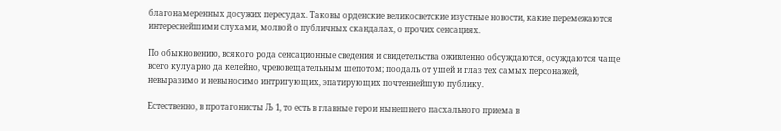благонамеренных досужих пересудах. Таковы орденские великосветские изустные новости, какие перемежаются интереснейшими слухами, молвой о публичных скандалах, о прочих сенсациях.

По обыкновению, всякого рода сенсационные сведения и свидетельства оживленно обсуждаются, осуждаются чаще всего кулуарно да келейно, чревовещательным шепотом; поодаль от ушей и глаз тех самых персонажей, невыразимо и невыносимо интригующих, эпатирующих почтеннейшую публику.

Естественно, в протагонисты Љ 1, то есть в главные герои нынешнего пасхального приема в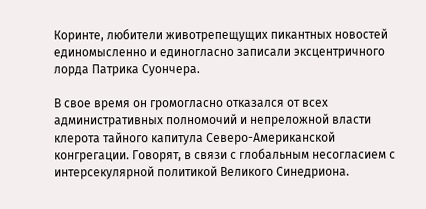Коринте, любители животрепещущих пикантных новостей единомысленно и единогласно записали эксцентричного лорда Патрика Суончера.

В свое время он громогласно отказался от всех административных полномочий и непреложной власти клерота тайного капитула Северо-Американской конгрегации. Говорят, в связи с глобальным несогласием с интерсекулярной политикой Великого Синедриона.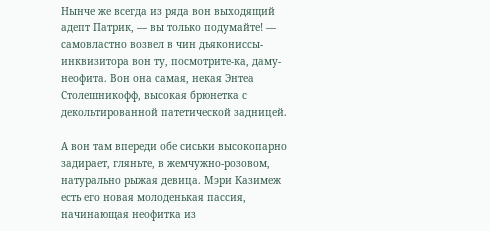Нынче же всегда из ряда вон выходящий адепт Патрик, — вы только подумайте! — самовластно возвел в чин дьякониссы-инквизитора вон ту, посмотрите-ка, даму-неофита. Вон она самая, некая Энтеа Столешникофф, высокая брюнетка с декольтированной патетической задницей.

А вон там впереди обе сиськи высокопарно задирает, гляньте, в жемчужно-розовом, натурально рыжая девица. Мэри Казимеж есть его новая молоденькая пассия, начинающая неофитка из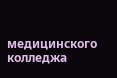медицинского колледжа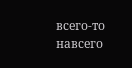всего-то навсего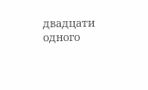двадцати одного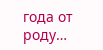года от роду…